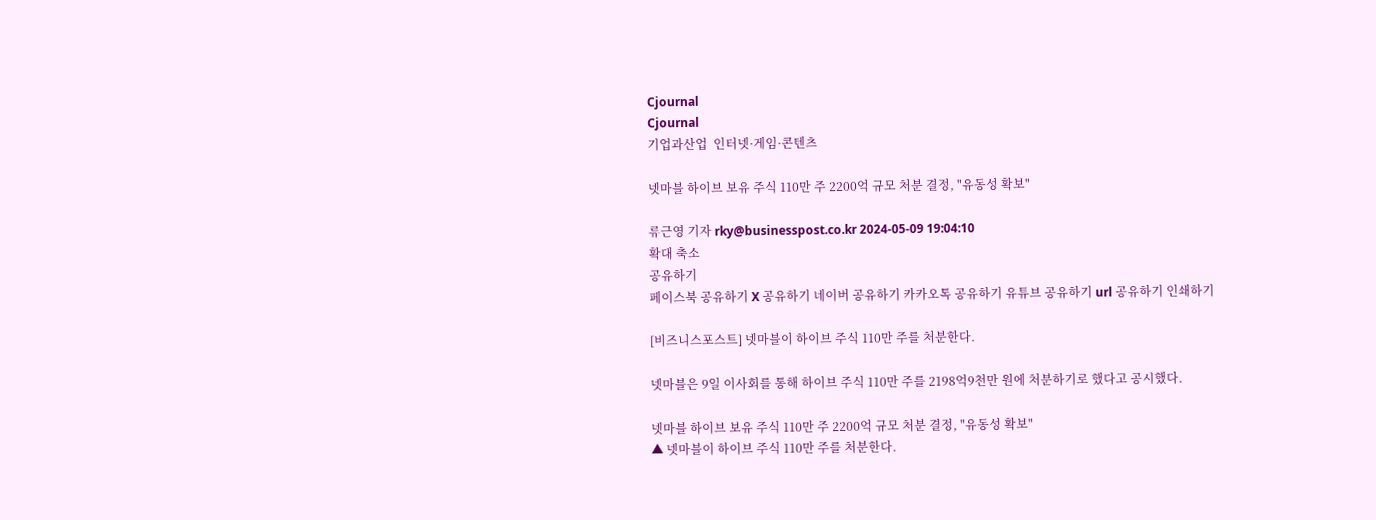Cjournal
Cjournal
기업과산업  인터넷·게임·콘텐츠

넷마블 하이브 보유 주식 110만 주 2200억 규모 처분 결정, "유동성 확보"

류근영 기자 rky@businesspost.co.kr 2024-05-09 19:04:10
확대 축소
공유하기
페이스북 공유하기 X 공유하기 네이버 공유하기 카카오톡 공유하기 유튜브 공유하기 url 공유하기 인쇄하기

[비즈니스포스트] 넷마블이 하이브 주식 110만 주를 처분한다.

넷마블은 9일 이사회를 통해 하이브 주식 110만 주를 2198억9천만 원에 처분하기로 했다고 공시했다.

넷마블 하이브 보유 주식 110만 주 2200억 규모 처분 결정, "유동성 확보"
▲ 넷마블이 하이브 주식 110만 주를 처분한다.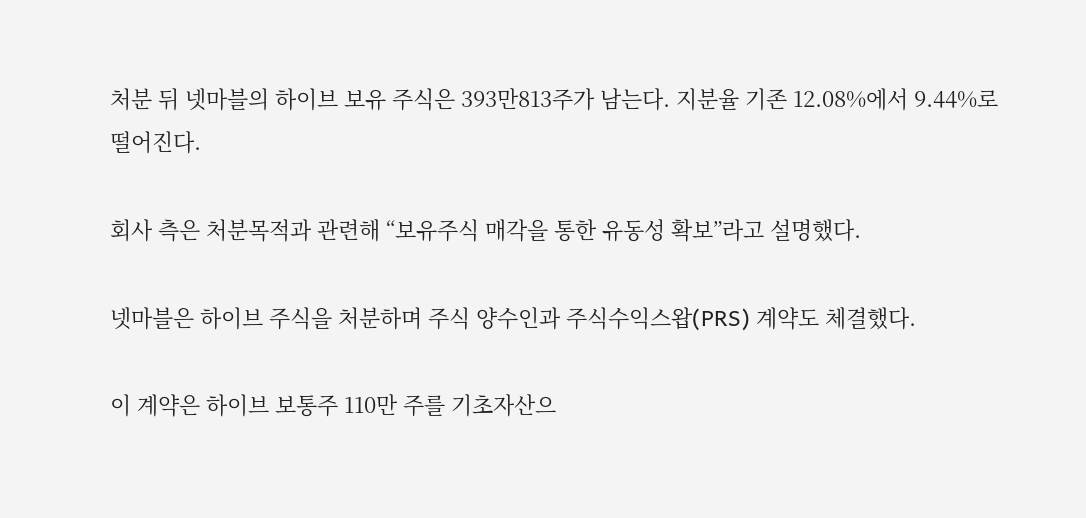처분 뒤 넷마블의 하이브 보유 주식은 393만813주가 남는다. 지분율 기존 12.08%에서 9.44%로 떨어진다.

회사 측은 처분목적과 관련해 “보유주식 매각을 통한 유동성 확보”라고 설명했다.

넷마블은 하이브 주식을 처분하며 주식 양수인과 주식수익스왑(PRS) 계약도 체결했다.

이 계약은 하이브 보통주 110만 주를 기초자산으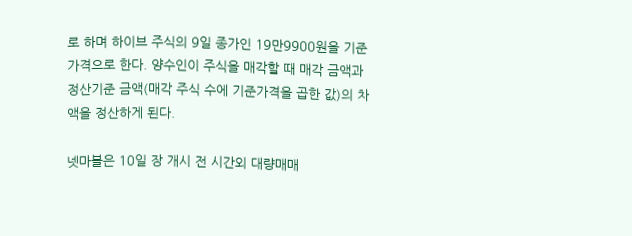로 하며 하이브 주식의 9일 종가인 19만9900원을 기준가격으로 한다. 양수인이 주식을 매각할 때 매각 금액과 정산기준 금액(매각 주식 수에 기준가격을 곱한 값)의 차액을 정산하게 된다.

넷마블은 10일 장 개시 전 시간외 대량매매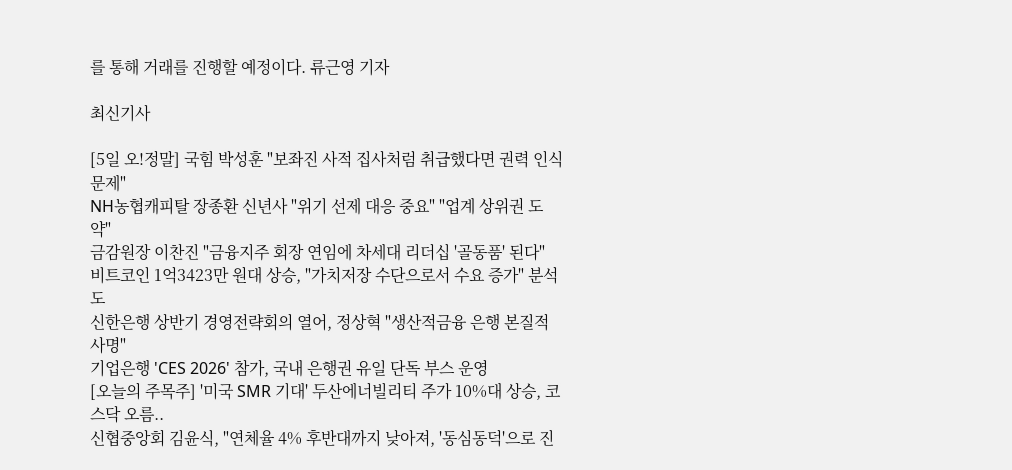를 통해 거래를 진행할 예정이다. 류근영 기자

최신기사

[5일 오!정말] 국힘 박성훈 "보좌진 사적 집사처럼 취급했다면 권력 인식 문제"
NH농협캐피탈 장종환 신년사 "위기 선제 대응 중요" "업계 상위권 도약"
금감원장 이찬진 "금융지주 회장 연임에 차세대 리더십 '골동품' 된다"
비트코인 1억3423만 원대 상승, "가치저장 수단으로서 수요 증가" 분석도
신한은행 상반기 경영전략회의 열어, 정상혁 "생산적금융 은행 본질적 사명"
기업은행 'CES 2026' 참가, 국내 은행권 유일 단독 부스 운영
[오늘의 주목주] '미국 SMR 기대' 두산에너빌리티 주가 10%대 상승, 코스닥 오름..
신협중앙회 김윤식, "연체율 4% 후반대까지 낮아져, '동심동덕'으로 진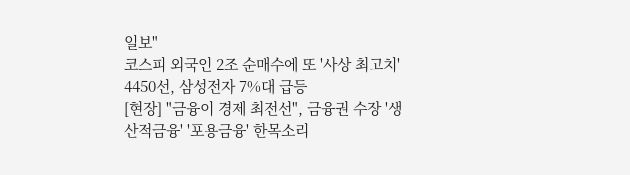일보"
코스피 외국인 2조 순매수에 또 '사상 최고치' 4450선, 삼성전자 7%대 급등
[현장] "금융이 경제 최전선", 금융권 수장 '생산적금융' '포용금융' 한목소리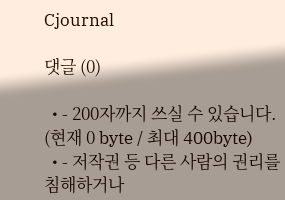Cjournal

댓글 (0)

  • - 200자까지 쓰실 수 있습니다. (현재 0 byte / 최대 400byte)
  • - 저작권 등 다른 사람의 권리를 침해하거나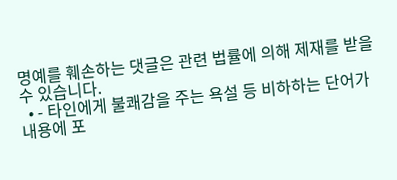명예를 훼손하는 댓글은 관련 법률에 의해 제재를 받을 수 있습니다.
  • - 타인에게 불쾌감을 주는 욕설 등 비하하는 단어가 내용에 포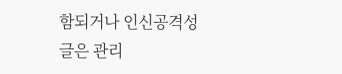함되거나 인신공격성 글은 관리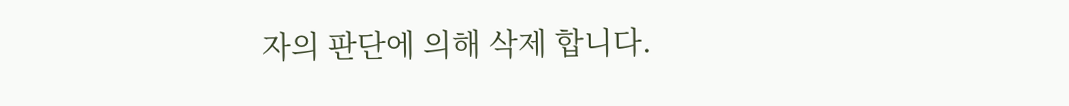자의 판단에 의해 삭제 합니다.